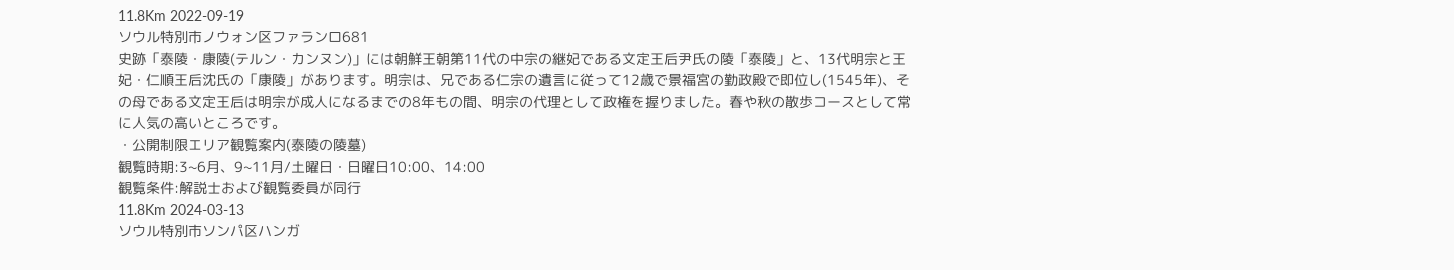11.8Km 2022-09-19
ソウル特別市ノウォン区ファランロ681
史跡「泰陵・康陵(テルン・カンヌン)」には朝鮮王朝第11代の中宗の継妃である文定王后尹氏の陵「泰陵」と、13代明宗と王妃・仁順王后沈氏の「康陵」があります。明宗は、兄である仁宗の遺言に従って12歳で景福宮の勤政殿で即位し(1545年)、その母である文定王后は明宗が成人になるまでの8年もの間、明宗の代理として政権を握りました。春や秋の散歩コースとして常に人気の高いところです。
・公開制限エリア観覧案内(泰陵の陵墓)
観覧時期:3~6月、9~11月/土曜日・日曜日10:00、14:00
観覧条件:解説士および観覧委員が同行
11.8Km 2024-03-13
ソウル特別市ソンパ区ハンガ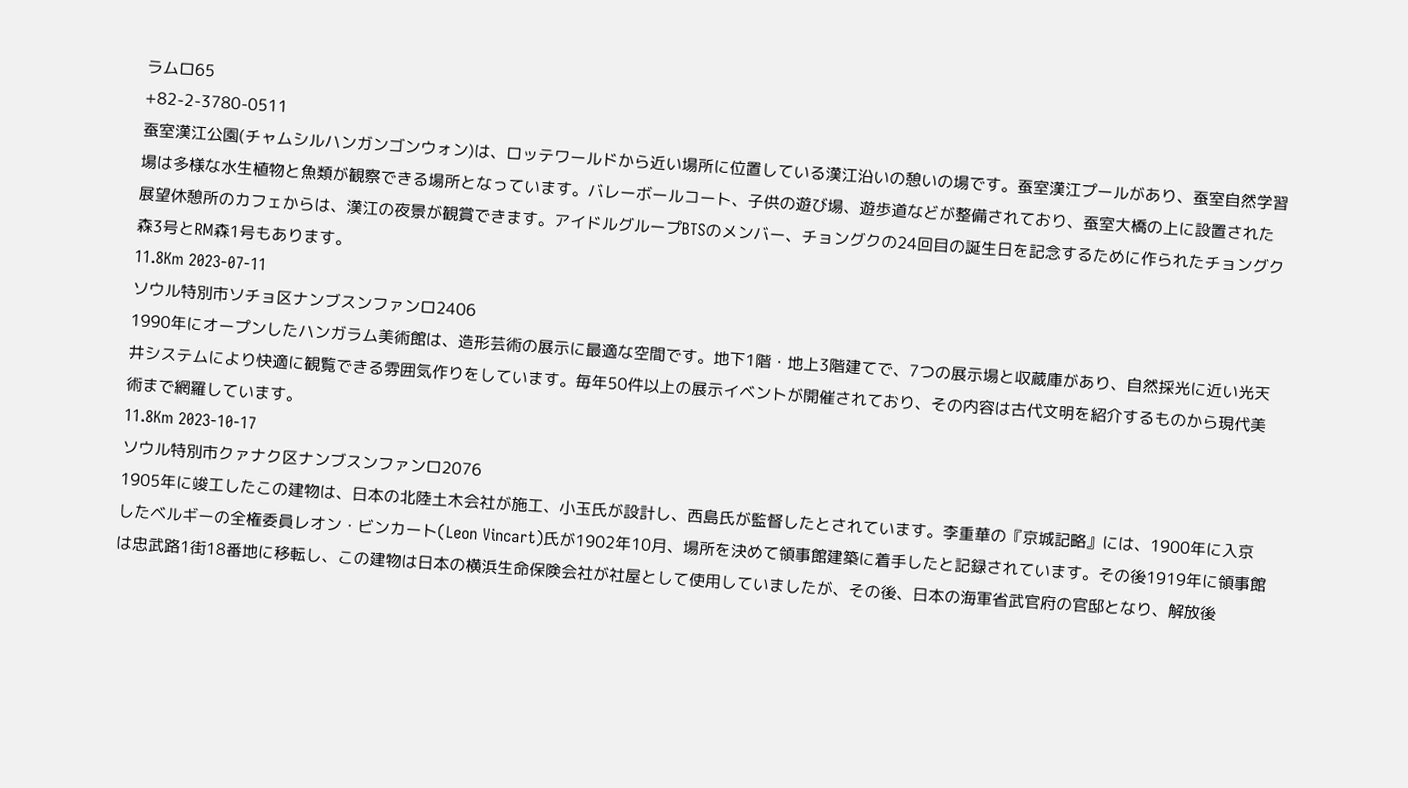ラムロ65
+82-2-3780-0511
蚕室漢江公園(チャムシルハンガンゴンウォン)は、ロッテワールドから近い場所に位置している漢江沿いの憩いの場です。蚕室漢江プールがあり、蚕室自然学習場は多様な水生植物と魚類が観察できる場所となっています。バレーボールコート、子供の遊び場、遊歩道などが整備されており、蚕室大橋の上に設置された展望休憩所のカフェからは、漢江の夜景が観賞できます。アイドルグループBTSのメンバー、チョングクの24回目の誕生日を記念するために作られたチョングク森3号とRM森1号もあります。
11.8Km 2023-07-11
ソウル特別市ソチョ区ナンブスンファンロ2406
1990年にオープンしたハンガラム美術館は、造形芸術の展示に最適な空間です。地下1階・地上3階建てで、7つの展示場と収蔵庫があり、自然採光に近い光天井システムにより快適に観覧できる雰囲気作りをしています。毎年50件以上の展示イベントが開催されており、その内容は古代文明を紹介するものから現代美術まで網羅しています。
11.8Km 2023-10-17
ソウル特別市クァナク区ナンブスンファンロ2076
1905年に竣工したこの建物は、日本の北陸土木会社が施工、小玉氏が設計し、西島氏が監督したとされています。李重華の『京城記略』には、1900年に入京したベルギーの全権委員レオン・ビンカート(Leon Vincart)氏が1902年10月、場所を決めて領事館建築に着手したと記録されています。その後1919年に領事館は忠武路1街18番地に移転し、この建物は日本の横浜生命保険会社が社屋として使用していましたが、その後、日本の海軍省武官府の官邸となり、解放後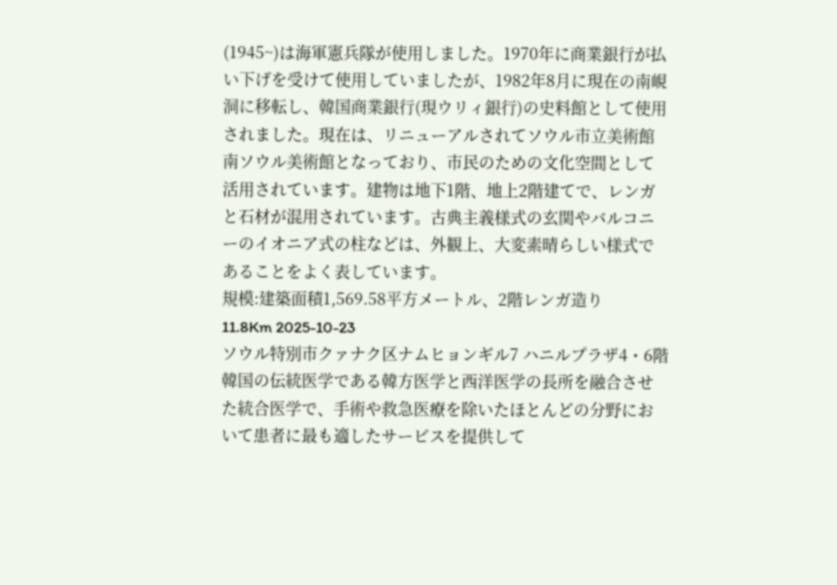(1945~)は海軍憲兵隊が使用しました。1970年に商業銀行が払い下げを受けて使用していましたが、1982年8月に現在の南峴洞に移転し、韓国商業銀行(現ウリィ銀行)の史料館として使用されました。現在は、リニューアルされてソウル市立美術館南ソウル美術館となっており、市民のための文化空間として活用されています。建物は地下1階、地上2階建てで、レンガと石材が混用されています。古典主義様式の玄関やバルコニーのイオニア式の柱などは、外観上、大変素晴らしい様式であることをよく表しています。
規模:建築面積1,569.58平方メートル、2階レンガ造り
11.8Km 2025-10-23
ソウル特別市クァナク区ナムヒョンギル7 ハニルプラザ4・6階
韓国の伝統医学である韓方医学と西洋医学の長所を融合させた統合医学で、手術や救急医療を除いたほとんどの分野において患者に最も適したサービスを提供して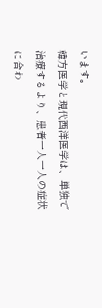います。
韓方医学と現代西洋医学は、単独で治療するより、患者一人一人の症状に合わ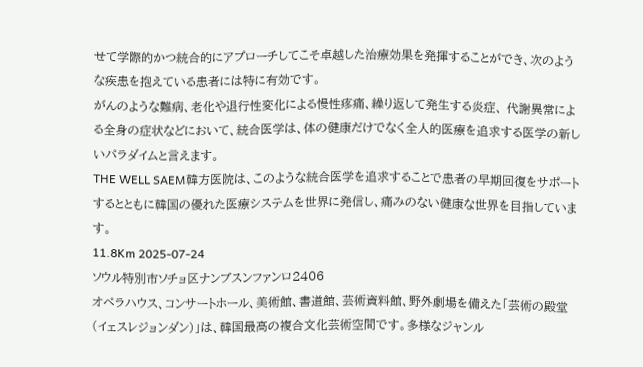せて学際的かつ統合的にアプローチしてこそ卓越した治療効果を発揮することができ、次のような疾患を抱えている患者には特に有効です。
がんのような難病、老化や退行性変化による慢性疼痛、繰り返して発生する炎症、 代謝異常による全身の症状などにおいて、統合医学は、体の健康だけでなく全人的医療を追求する医学の新しいパラダイムと言えます。
THE WELL SAEM韓方医院は、このような統合医学を追求することで患者の早期回復をサポートするとともに韓国の優れた医療システムを世界に発信し、痛みのない健康な世界を目指しています。
11.8Km 2025-07-24
ソウル特別市ソチョ区ナンブスンファンロ2406
オペラハウス、コンサートホール、美術館、書道館、芸術資料館、野外劇場を備えた「芸術の殿堂(イェスレジョンダン)」は、韓国最高の複合文化芸術空間です。多様なジャンル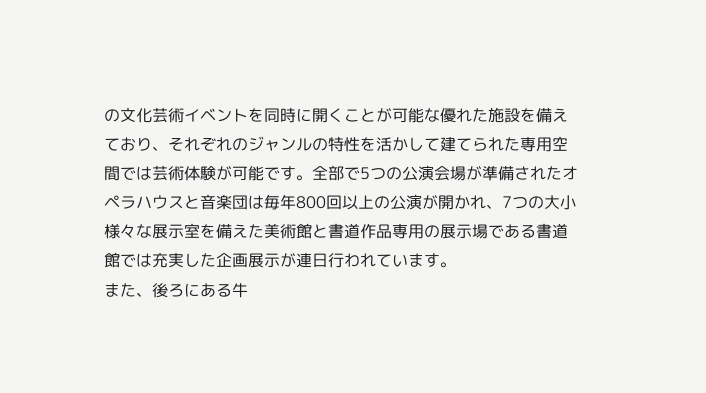の文化芸術イベントを同時に開くことが可能な優れた施設を備えており、それぞれのジャンルの特性を活かして建てられた専用空間では芸術体験が可能です。全部で5つの公演会場が準備されたオペラハウスと音楽団は毎年800回以上の公演が開かれ、7つの大小様々な展示室を備えた美術館と書道作品専用の展示場である書道館では充実した企画展示が連日行われています。
また、後ろにある牛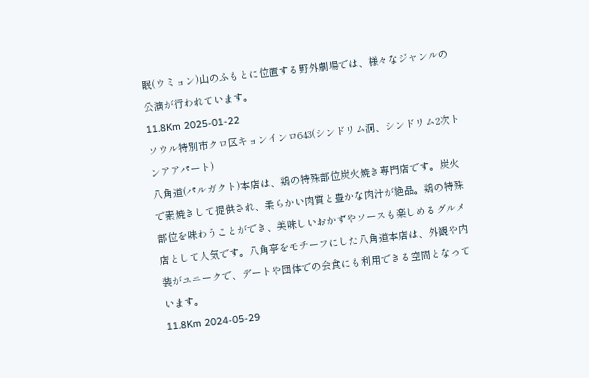眠(ウミョン)山のふもとに位置する野外劇場では、様々なジャンルの公演が行われています。
11.8Km 2025-01-22
ソウル特別市クロ区キョンインロ643(シンドリム洞、シンドリム2次トンアアパート)
八角道(パルガクト)本店は、鶏の特殊部位炭火焼き専門店です。炭火で素焼きして提供され、柔らかい肉質と豊かな肉汁が絶品。鶏の特殊部位を味わうことができ、美味しいおかずやソースも楽しめるグルメ店として人気です。八角亭をモチーフにした八角道本店は、外観や内装がユニークで、デートや団体での会食にも利用できる空間となっています。
11.8Km 2024-05-29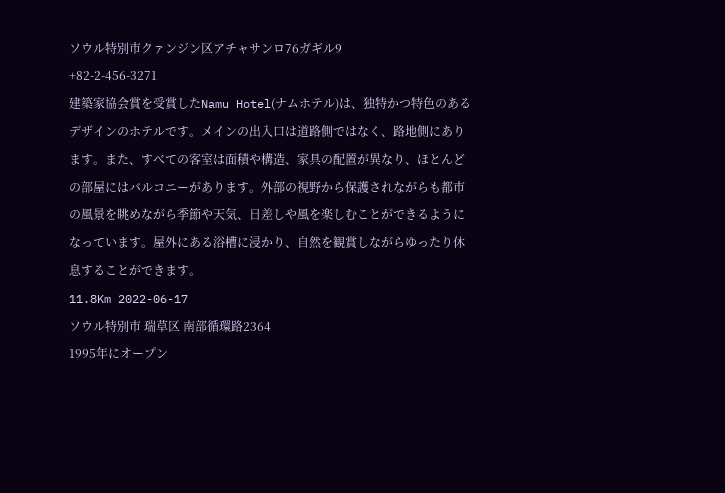ソウル特別市クァンジン区アチャサンロ76ガギル9
+82-2-456-3271
建築家協会賞を受賞したNamu Hotel(ナムホテル)は、独特かつ特色のあるデザインのホテルです。メインの出入口は道路側ではなく、路地側にあります。また、すべての客室は面積や構造、家具の配置が異なり、ほとんどの部屋にはバルコニーがあります。外部の視野から保護されながらも都市の風景を眺めながら季節や天気、日差しや風を楽しむことができるようになっています。屋外にある浴槽に浸かり、自然を観賞しながらゆったり休息することができます。
11.8Km 2022-06-17
ソウル特別市 瑞草区 南部循環路2364
1995年にオープン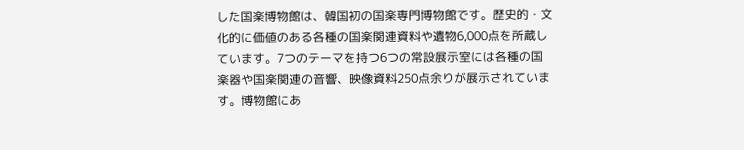した国楽博物館は、韓国初の国楽専門博物館です。歴史的・文化的に価値のある各種の国楽関連資料や遺物6,000点を所蔵しています。7つのテーマを持つ6つの常設展示室には各種の国楽器や国楽関連の音響、映像資料250点余りが展示されています。博物館にあ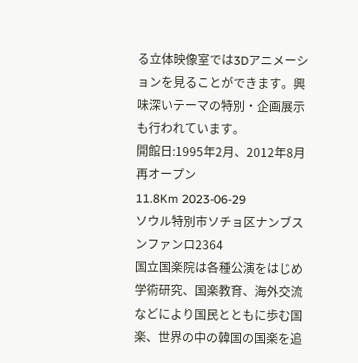る立体映像室では3Dアニメーションを見ることができます。興味深いテーマの特別・企画展示も行われています。
開館日:1995年2月、2012年8月再オープン
11.8Km 2023-06-29
ソウル特別市ソチョ区ナンブスンファンロ2364
国立国楽院は各種公演をはじめ学術研究、国楽教育、海外交流などにより国民とともに歩む国楽、世界の中の韓国の国楽を追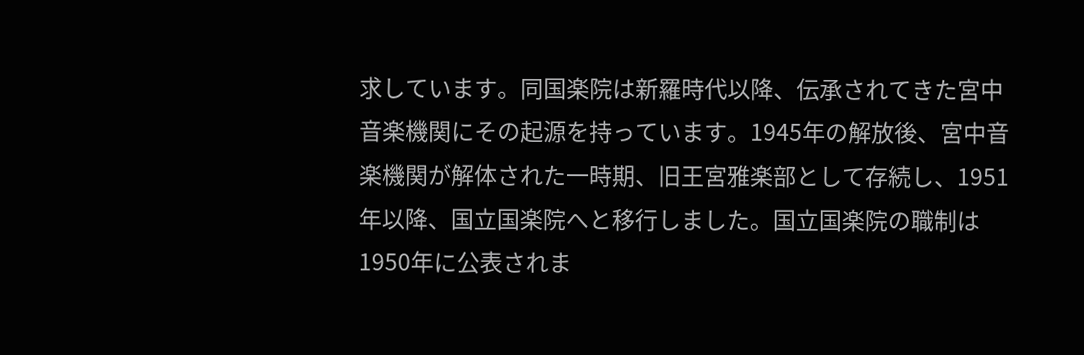求しています。同国楽院は新羅時代以降、伝承されてきた宮中音楽機関にその起源を持っています。1945年の解放後、宮中音楽機関が解体された一時期、旧王宮雅楽部として存続し、1951年以降、国立国楽院へと移行しました。国立国楽院の職制は1950年に公表されま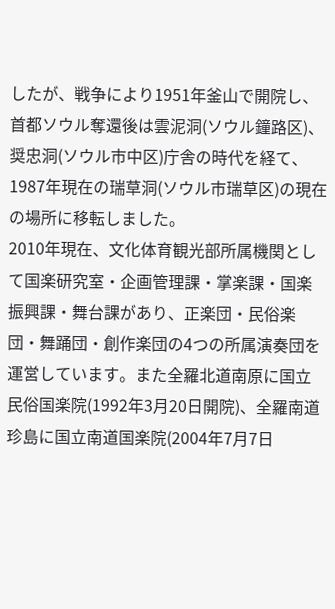したが、戦争により1951年釜山で開院し、首都ソウル奪還後は雲泥洞(ソウル鐘路区)、奨忠洞(ソウル市中区)庁舎の時代を経て、1987年現在の瑞草洞(ソウル市瑞草区)の現在の場所に移転しました。
2010年現在、文化体育観光部所属機関として国楽研究室・企画管理課・掌楽課・国楽振興課・舞台課があり、正楽団・民俗楽団・舞踊団・創作楽団の4つの所属演奏団を運営しています。また全羅北道南原に国立民俗国楽院(1992年3月20日開院)、全羅南道珍島に国立南道国楽院(2004年7月7日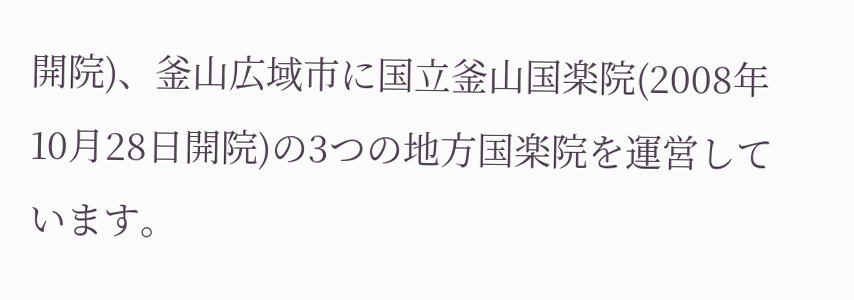開院)、釜山広域市に国立釜山国楽院(2008年10月28日開院)の3つの地方国楽院を運営しています。